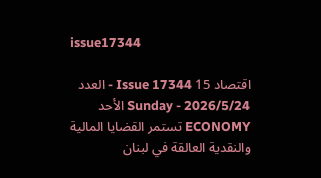issue17344

اقتصاد 15 Issue 17344 - العدد Sunday - 2026/5/24 الأحد ECONOMY تستمر القضايا المالية والنقدية العالقة في لبنان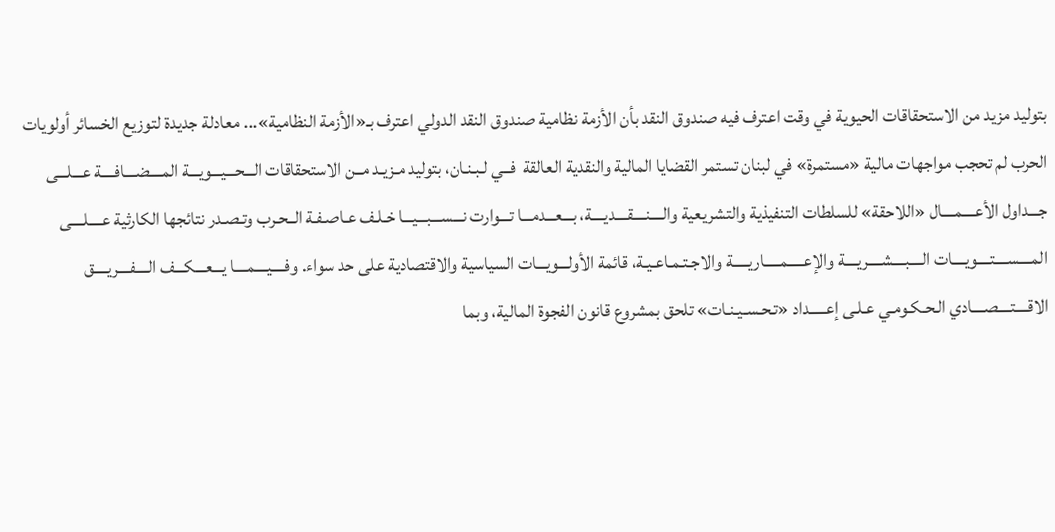بتوليد مزيد من الاستحقاقات الحيوية في وقت اعترف فيه صندوق النقد بأن الأزمة نظامية صندوق النقد الدولي اعترف بـ«الأزمة النظامية»... معادلة جديدة لتوزيع الخسائر أولويات الحرب لم تحجب مواجهات مالية «مستمرة» في لبنان تستمر القضايا المالية والنقدية العالقة  فــي لـبـنـان، بتوليد مـزيـد مــن الاستحقاقات الـــحـــيـــويـــة المــــضــــافــــة عـــلـــى جـــداول الأعــــمــــال «اللاحقة» للسلطات التنفيذية والتشريعية والــــنــــقــــديــــة، بـــعـــدمـــا تـــوارت نـــســـبـــيـــا خـلـف عـاصـفـة الــحـرب وتـصـدر نتائجها الكارثية عــــلــــى المــــســــتــــويــــات الــــبــــشــــريــــة والإعـــــمـــــاريـــــة والاجـتـمـاعـيـة، قائمة الأولـــويـــات السياسية والاقتصادية على حد سواء. وفــــيــــمــــا يـــعـــكـــف الــــفــــريــــق الاقــــتــــصــــادي الـحـكـومـي عـلـى إعـــــداد «تـحـسـيـنـات» تلحق بمشروع قانون الفجوة المالية، وبما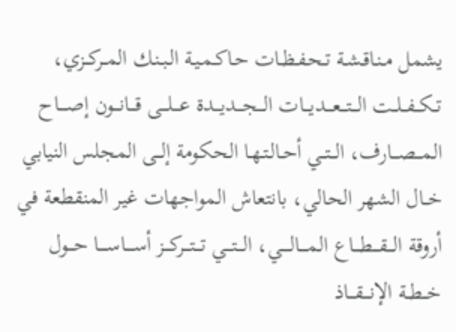يشمل مـنـاقـشـة تـحـفـظـات حـاكـمـيـة الـبـنـك المــركــزي، تــكــفــلــت الـــتـــعـــديـــات الـــجـــديـــدة عـــلـــى قـــانـــون إصــــاح المـــصـــارف، الــتــي أحـالـتـهـا الحكومة إلــى المجلس النيابي خــال الشهر الحالي، بانتعاش المواجهات غير المنقطعة في أروقة الـــقـــطـــاع المــــالــــي، الـــتـــي تـــتـــركـــز أســــاســــا حـــول خــطــة الإنـــقـــاذ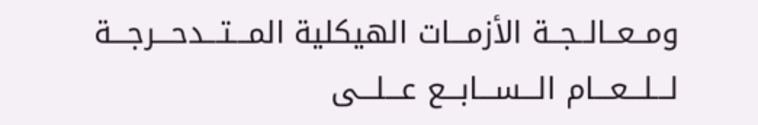ومــعــالــجــة الأزمـــات الهيكلية المـــتـــدحـــرجـــة لـــلـــعـــام الـــســـابـــع عـــلـــى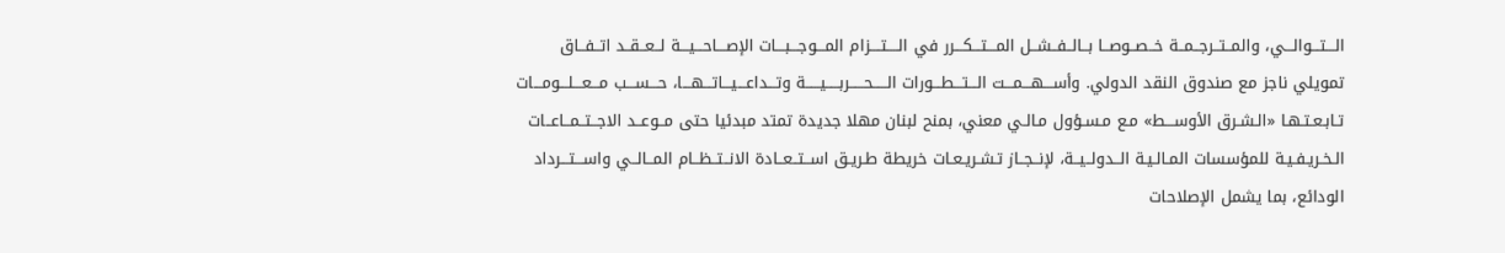الـــتـــوالـــي، والمــتــرجــمــة خــصــوصــا بــالــفــشــل المـــتـــكـــرر في الــــتــــزام المـــوجـــبـــات الإصـــاحـــيـــة لــعــقــد اتــفــاق تمويلي ناجز مع صندوق النقد الدولي. وأســـهـــمـــت الـــتـــطـــورات الـــــحـــــربـــــيـــــة وتـــداعـــيـــاتـــهـــا، حـــســـب مـــعـــلـــومـــات تـابـعـتـهـا «الـشـرق الأوســـط» مـع مـسـؤول مـالـي معني، بمنح لبنان مهلا جديدة تمتد مبدئيا حتى مــوعــد الاجــتــمــاعــات الـخـريـفـيـة للمؤسسات المـالـيـة الــدولــيــة، لإنــجــاز تـشـريـعـات خريطة طـريـق اســتــعــادة الانــتــظــام المــالــي واســـتـــرداد الودائع، بما يشمل الإصلاحات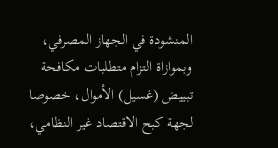المنشودة في الجهاز المصرفي، وبموازاة التزام متطلبات مكافحة تبييض (غسيل) الأموال، خصوصا لجهة كبح الاقتصاد غير النظامي،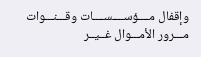وإقفال مــــؤســــســــات وقـــنـــوات مـــرور الأمـــوال غــيــر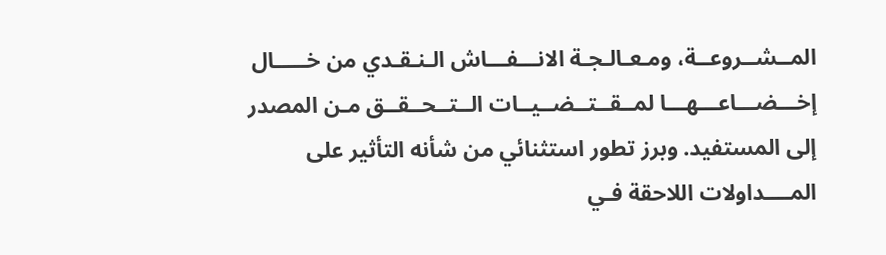المــشــروعــة، ومـعـالـجـة الانـــفـــاش الـنـقـدي من خـــــال إخـــضـــاعـــهـــا لمــقــتــضــيــات الــتــحــقــق مـن المصدر إلى المستفيد. وبرز تطور استثنائي من شأنه التأثير على المــــداولات اللاحقة فـي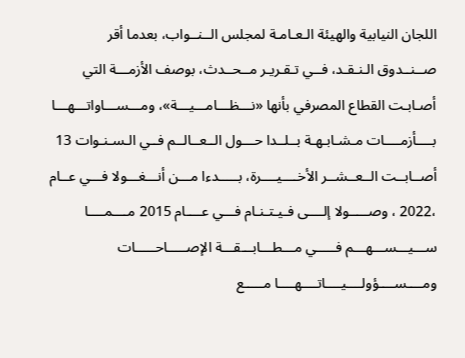اللجان النيابية والهيئة الـعـامـة لمجلس الــنــواب، بعدما أقر صــنــدوق الـنـقـد، فــي تـقـريـر مــحــدث، بوصف الأزمـــة التي أصـابـت القطاع المصرفي بأنها «نـــظـــامـــيـــة»، ومـــســـاواتـــهـــا بــــأزمــــات مـشـابـهـة بــلــدا حـــول الــعــالــم فــي الـسـنـوات 13 أصــابــت الــعــشــر الأخــــيــــرة، بـــــدءا مـــن أنـــغـــولا فـــي عــام ،2022 ، وصـــــولا إلــــى فـيـتـنـام فـــي عــــام 2015 مــــمــــا ســـيـــســـهـــم فـــــي مـــطـــابـــقـــة الإصـــــاحـــــات ومــــســــؤولــــيــــاتــــهــــا مـــــع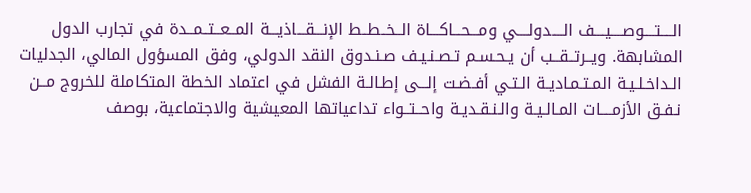الــــتــــوصــــيــــف الــــدولــــي ومـــحـــاكـــاة الــخــطــط الإنـــقـــاذيـــة المــعــتــمــدة في تجارب الدول المشابهة. ويــرتــقــب أن يـحـسـم تـصـنـيـف صـنـدوق النقد الدولي، وفق المسؤول المالي، الجدليات الـداخـلـيـة المـتـمـاديـة الـتـي أفـضـت إلـــى إطـالـة الفشل في اعتماد الخطة المتكاملة للخروج مــن نـفـق الأزمــــات المـالـيـة والـنـقـديـة واحــتــواء تداعياتها المعيشية والاجتماعية، بوصف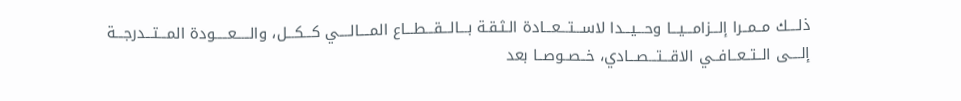ذلــــك مــمــرا إلـــزامـــيـــا وحـــيـــدا لاســـتـــعـــادة الـثـقـة بـــالـــقـــطـــاع المــــالــــي كـــكـــل، والـــــعـــــودة المـــتـــدرجـــة إلــــى الــتــعــافــي الاقـــتـــصـــادي، خــصــوصــا بعد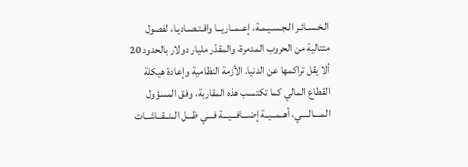الـخـسـائـر الـجـسـيـمـة، إعــمــاريــا واقـتـصـاديـا، لفصول متتالية من الحروب المدمرة، والمقدّر مليار دولار بالحدود 20 ألا يقل تراكمها عن الدنيا. الأزمة النظامية وإعادة هيكلة القطاع المالي كما تكتسب هذه المقاربة، وفق المسؤول المــــالــــي، أهــمــيــة إضـــافـــيـــة فـــي ظـــل الــنــقــاشــات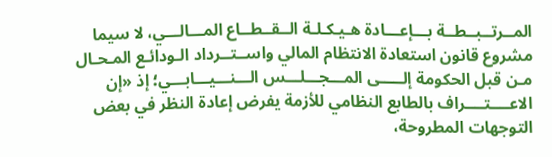المــرتــبــطــة بـــإعـــادة هـيـكـلـة الــقــطــاع المـــالـــي، لا سيما مشروع قانون استعادة الانتظام المالي واســتــرداد الـودائـع المـحـال مـن قبل الحكومة إلـــــى المـــجـــلـــس الـــنـــيـــابـــي؛ إذ «إن الاعــــتــــراف بالطابع النظامي للأزمة يفرض إعادة النظر في بعض التوجهات المطروحة،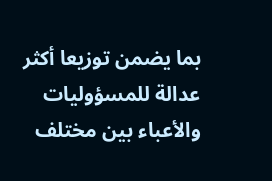بما يضمن توزيعا أكثر عدالة للمسؤوليات والأعباء بين مختلف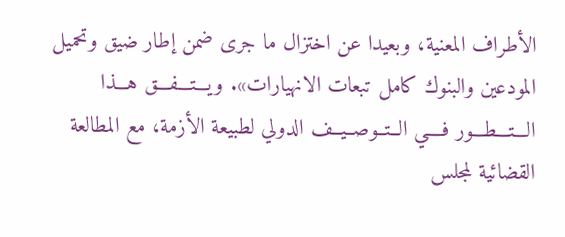الأطراف المعنية، وبعيدا عن اختزال ما جرى ضمن إطار ضيق وتحميل المودعين والبنوك كامل تبعات الانهيارات». ويـــتـــفـــق هـــذا الـــتـــطـــور فــــي الــتــوصــيــف الدولي لطبيعة الأزمة، مع المطالعة القضائية لمجلس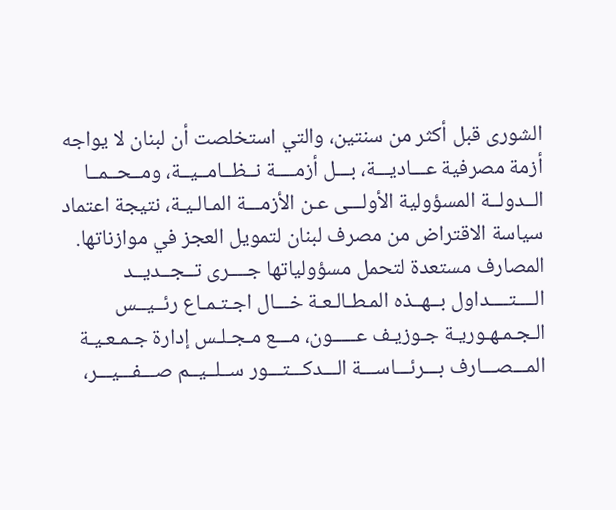الشورى قبل أكثر من سنتين، والتي استخلصت أن لبنان لا يواجه أزمة مصرفية عـــاديـــة، بـــل أزمــــة نــظــامــيــة، ومــحــمــا الــدولــة المسؤولية الأولـــى عـن الأزمـــة المـالـيـة، نتيجة اعتماد سياسة الاقتراض من مصرف لبنان لتمويل العجز في موازناتها. المصارف مستعدة لتحمل مسؤولياتها جــــرى تــجــديــد الــــتــــداول بــهــذه المـطـالـعـة خـــال اجـتـمـاع رئــيــس الـجـمـهـوريـة جـوزيـف عـــــون، مـــع مـجـلـس إدارة جـمـعـيـة المـــصـــارف بـــرئـــاســـة الـــدكـــتـــور ســلــيــم صـــفـــيـــر،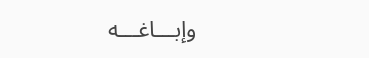وإبـــاغـــه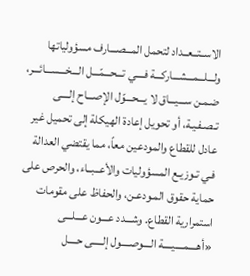الاســتــعــداد لتحمل المـــصـــارف مسؤولياتها ولـــلـــمـــشـــاركـــة فــــي تـــحـــمّـــل الـــخـــســـائـــر، ضـمـن ســـيـــاق لا يـــحـــوّل الإصـــاح إلــــى تـصـفـيـة، أو تحويل إعادة الهيكلة إلى تحميل غير عادل للقطاع والمودعين معاً، مما يقتضي العدالة فـي تـوزيـع المسؤوليات والأعــبــاء، والحرص على حماية حقوق المـودعـن، والحفاظ على مقومات استمرارية القطاع. وشـــدد عـــون عـــلـــى «أهــــمــــيــــة الــــوصــــول إلـــــى حــــل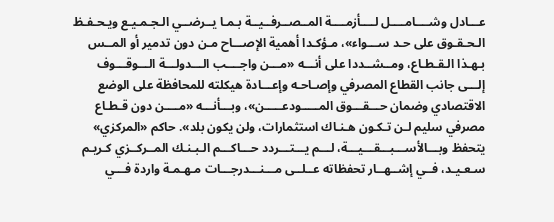عـــادل وشــــامــــل لــــأزمــــة المــصــرفــيــة بـمـا يــرضــي الـجـمـيـع ويـحـفـظ الـحـقـوق على حـد ســـواء»، مـؤكـدا أهمية الإصـــاح مـن دون تدمير أو المــس بـهـذا الـقـطـاع، ومــشــددا على أنـــه «مـــن واجــــب الـــدولـــة الـــوقـــوف إلـــى جانب القطاع المصرفي وإصـاحـه وإعـــادة هيكلته للمحافظة على الوضع الاقتصادي وضمان حـــقـــوق المـــــودعـــــن»، وبـــأنـــه «مــــن دون قـطـاع مصرفي سليم لـن تـكـون هـنـاك استثمارات، ولن يكون بلد». حاكم «المركزي» يتحفظ وبـــالأســـبـــقـــيـــة، لـــم يـــتـــردد حـــاكـــم الـبـنـك المــركــزي كـريـم سـعـيـد، فــي إشــهــار تحفظاته عــلــى مـــنـــدرجـــات مـهـمـة واردة فـــي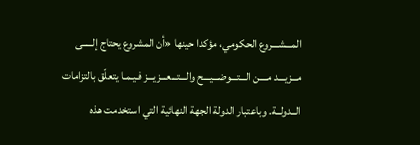المـــشـــروع الحكومي، مؤكدا حينها «أن المشروع يحتاج إلـــــى مـــزيـــد مــــن الـــتـــوضـــيـــح والـــتـــعـــزيـــز فـيـمـا يتعلّق بالتزامات الــدولــة. وباعتبار الدولة الجهة النهائية التي استخدمت هذه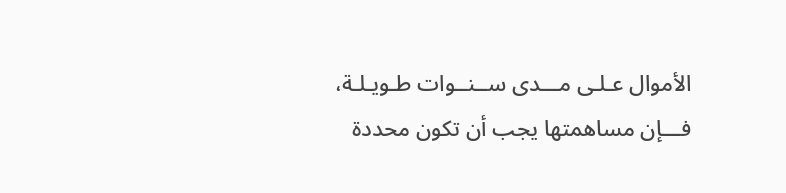الأموال عـلـى مـــدى ســنــوات طـويـلـة، فـــإن مساهمتها يجب أن تكون محددة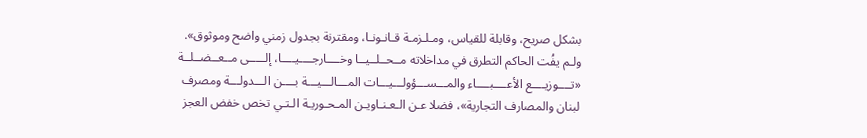بشكل صريح، وقابلة للقياس، ومـلـزمـة قـانـونـا، ومقترنة بجدول زمني واضح وموثوق». ولـم يفُت الحاكم التطرق في مداخلاته مــحــلــيــا وخــــارجــــيــــا، إلـــــى مــعــضــلــة «تــــوزيــــع الأعــــبــــاء والمـــســـؤولـــيـــات المـــالـــيـــة بــــن الـــدولـــة ومصرف لبنان والمصارف التجارية»، فضلا عـن الـعـنـاويـن المـحـوريـة الـتـي تخص خفض العجز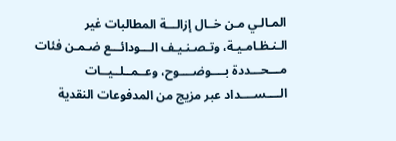المـالـي مـن خــال إزالـــة المطالبات غير الـنـظـامـيـة، وتـصـنـيـف الـــودائـــع ضـمـن فئات مـــحـــددة بــــوضــــوح، وعــمــلــيــات الــــســــداد عبر مزيج من المدفوعات النقدية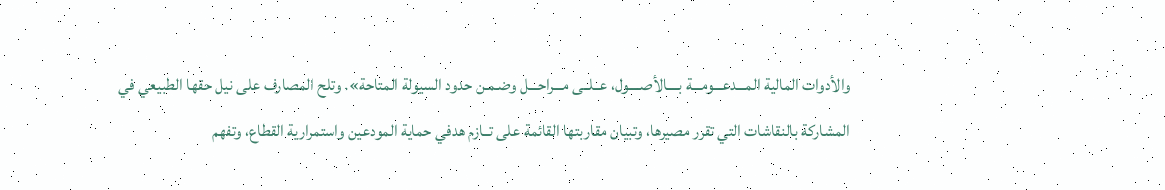والأدوات المالية المـــدعـــومـــة بــــالأصــــول، عــلــى مـــراحـــل وضـمـن حدود السيولة المتاحة». وتلح المصارف على نيل حقها الطبيعي في المشاركة بالنقاشات التي تقرر مصيرها، وتبيان مقاربتها القائمة على تــازم هدفي حماية المودعين واستمرارية القطاع، وتفهم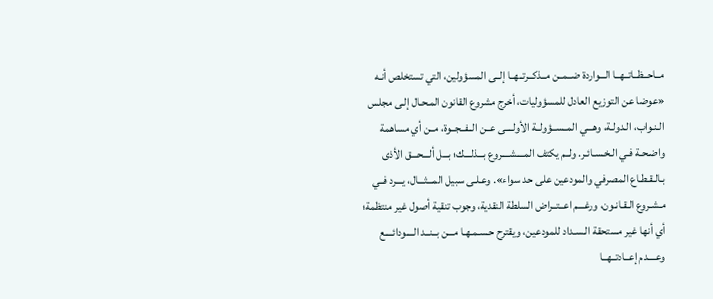مــاحــظــاتــهــا الـــواردة ضــمــن مــذكــرتــهــا إلــى المسؤولين، التي تستخلص أنـه «عوضا عن التوزيع العادل للمسؤوليات، أخرج مشروع القانون المـحـال إلـى مجلس الـنـواب، الـدولـة، وهـــي المــســؤولــة الأولــــى عــن الــفــجــوة، مــن أي مساهمة واضـحـة فـي الـخـسـائـر. ولــم يكتف المــــشــــروع بـــذلـــك؛ بـــل ألـــحـــق الأذى بـالـقـطـاع المصرفي والمودعين على حد سواء». وعـلـى سبيل المـــثـــال، يـــرد فــي مـشـروع الـقـانـون، ورغـــم اعــتــراض السلطة النقدية، وجوب تنقية أصول غير منتظمة؛ أي أنها غير مستحقة الـسـداد للمودعين، ويقترح حـسـمـهـا مـــن بــنــد الــــودائــــع وعــــدم إعــادتــهــا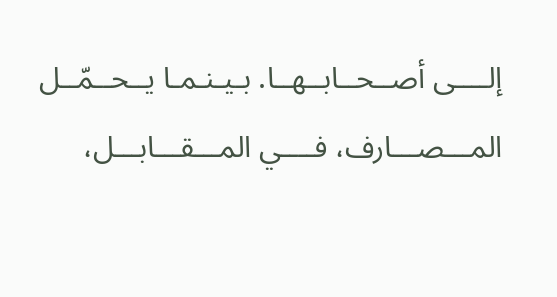إلــــى أصــحــابــهــا. بـيـنـمـا يــحــمّــل المـــصـــارف، فــــي المـــقـــابـــل،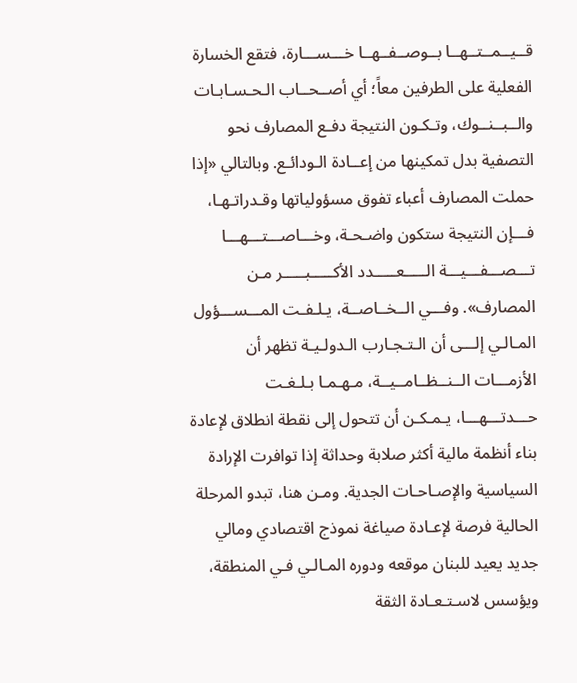قــيــمــتــهــا بــوصــفــهــا خـــســـارة، فتقع الخسارة الفعلية على الطرفين معاً؛ أي أصــحــاب الـحـسـابـات والــبــنــوك، وتـكـون النتيجة دفـع المصارف نحو التصفية بدل تمكينها من إعــادة الـودائـع. وبالتالي «إذا حملت المصارف أعباء تفوق مسؤولياتها وقـدراتـهـا، فـــإن النتيجة ستكون واضـحـة، وخـــاصـــتـــهـــا تـــصـــفـــيـــة الـــــعـــــدد الأكـــــبـــــر مـن المصارف». وفـــي الــخــاصــة، يـلـفـت المـــســـؤول المـالـي إلـــى أن الـتـجـارب الـدولـيـة تظهر أن الأزمـــات الــنــظــامــيــة، مـهـمـا بـلـغـت حـــدتـــهـــا، يـمـكـن أن تتحول إلى نقطة انطلاق لإعادة بناء أنظمة مالية أكثر صلابة وحداثة إذا توافرت الإرادة السياسية والإصـاحـات الجدية. ومـن هنا، تبدو المرحلة الحالية فرصة لإعـادة صياغة نموذج اقتصادي ومالي جديد يعيد للبنان موقعه ودوره المـالـي فـي المنطقة، ويؤسس لاسـتـعـادة الثقة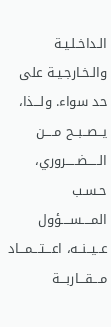الـداخـلـيـة والـخـارجـيـة على حد سواء. ولـــذا، يــصــبــح مــــن الـــــضـــــروري، حـسـب المــــســــؤول عــيــنــه، اعـــتـــمـــاد مـــقـــاربـــة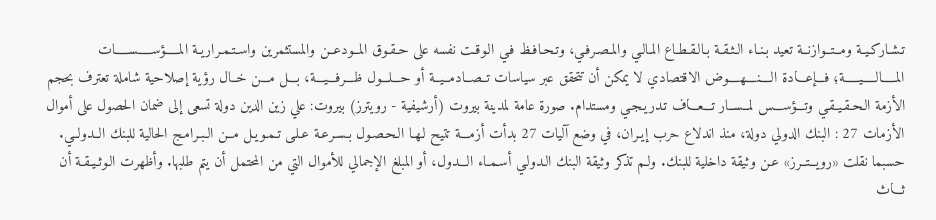تـشـاركـيـة ومــتــوازنــة تعيد بـنـاء الـثـقـة بـالـقـطـاع المـالـي والمـصـرفـي، وتـحـافـظ فـي الـوقـت نفسه على حـقـوق المــودعــن والمستثمرين واسـتـمـراريـة المـــــؤســـــســـــات المـــــالـــــيـــــة؛ فـــإعـــادة الــــنــــهــــوض الاقتصادي لا يمكن أن تتحقق عبر سياسات تــصــادمــيــة أو حـــلـــول ظـــرفـــيـــة، بـــل مـــن خــال رؤية إصلاحية شاملة تعترف بحجم الأزمة الـحـقـيـقـي وتـــؤســـس لمــســار تـــعـــاف تـدريـجـي ومستدام. صورة عامة لمدينة بيروت (أرشيفية - رويترز) بيروت: علي زين الدين دولة تسعى إلى ضمان الحصول على أموال الأزمات 27 : البنك الدولي دولة، منذ اندلاع حرب إيـران، في وضع آليات 27 بدأت أزمـــة تتيح لـهـا الـحـصـول بـسـرعـة عـلـى تـمـويـل مــن الـبـرامـج الحالية للبنك الــدولــي. حسبما نقلت «رويــتــرز» عـن وثيقة داخلية للبنك. ولـم تذكر وثيقة البنك الـدولـي أسـمـاء الـــدول، أو المبلغ الإجمالي للأموال التي من المحتمل أن يتم طلبها. وأظهرت الـوثـيـقـة أن ثـــاث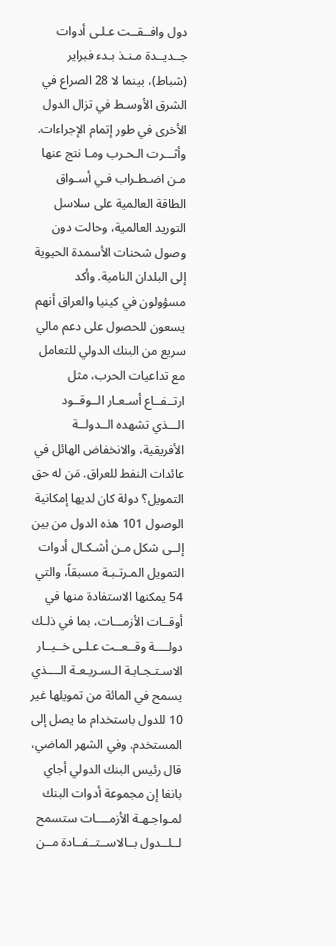دول وافــقــت عـلـى أدوات جــديــدة مـنـذ بـدء فبراير (شباط)، بينما لا 28 الصراع في الشرق الأوسـط في تزال الدول الأخرى في طور إتمام الإجراءات. وأثـــرت الـحـرب ومـا نتج عنها مـن اضـطـراب فـي أسـواق الطاقة العالمية على سلاسل التوريد العالمية، وحالت دون وصول شحنات الأسمدة الحيوية إلى البلدان النامية. وأكد مسؤولون في كينيا والعراق أنهم يسعون للحصول على دعم مالي سريع من البنك الدولي للتعامل مع تداعيات الحرب، مثل ارتــفــاع أسـعـار الــوقــود الـــذي تشهده الــدولــة الأفريقية، والانخفاض الهائل في عائدات النفط للعراق. مَن له حق التمويل؟ دولة كان لديها إمكانية الوصول 101 هذه الدول من بين إلــى شكل مـن أشـكـال أدوات التمويل المـرتـبـة مسبقاً، والتي 54 يمكنها الاستفادة منها في أوقــات الأزمـــات، بما في ذلـك دولــــة وقــعــت عـلـى خــيــار الاسـتـجـابـة الـسـريـعـة الــــذي يسمح في المائة من تمويلها غير 10 للدول باستخدام ما يصل إلى المستخدم. وفي الشهر الماضي، قال رئيس البنك الدولي أجاي بانغا إن مجموعة أدوات البنك لمـواجـهـة الأزمــــات ستسمح لــلــدول بــالاســتــفــادة مــن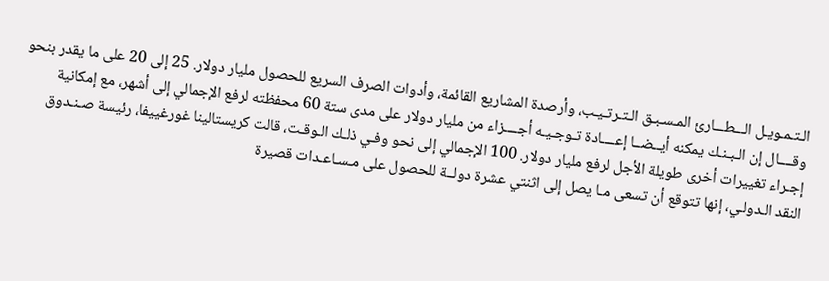الـتـمـويـل الـــطـــارئ المـسـبـق الـتـرتـيـب، وأرصدة المشاريع القائمة، وأدوات الصرف السريع للحصول مليار دولار. 25 إلى 20 على ما يقدر بنحو وقــــال إن الـبـنـك يمكنه أيــضــا إعــــادة تـوجـيـه أجــــزاء من مليار دولار على مدى ستة 60 محفظته لرفع الإجمالي إلى أشهر، مع إمكانية إجـراء تغييرات أخرى طويلة الأجل لرفع مليار دولار. 100 الإجمالي إلى نحو وفـي ذلـك الـوقـت، قالت كريستالينا غورغييفا، رئيسة صـنـدوق النقد الـدولـي، إنها تتوقع أن تسعى مـا يصل إلى اثنتي عشرة دولــة للحصول على مـسـاعـدات قصيرة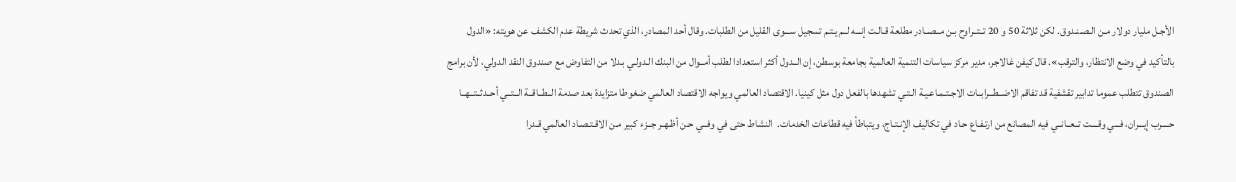الأجـل مليار دولار مـن الـصـنـدوق. لكن ثلاثة 50 و 20 تــتــراوح بـن مــصــادر مطلعة قـالـت إنـــه لــم يـتـم تسجيل ســـوى القليل من الطلبات. وقال أحد المصادر، الذي تحدث شريطة عدم الكشف عن هويته: «الدول بالتأكيد في وضع الانتظار، والترقب». قال كيفن غالاجر، مدير مركز سياسات التنمية العالمية بجامعة بوسطن، إن الــدول أكثر استعدادا لطلب أمــوال من البنك الـدولـي بـدلا من التفاوض مع صندوق النقد الدولي، لأن برامج الصندوق تتطلب عموما تدابير تقشفية قد تفاقم الاضــطــرابــات الاجـتـمـاعـيـة الـتـي تشهدها بالفعل دول مثل كينيا. الاقتصاد العالمي ويواجه الاقتصاد العالمي ضغوطا متزايدة بعد صدمة الــطــاقــة الــتــي أحــدثــتــهــا حــــرب إيـــران، فـــي وقــــت تــعــانــي فيه المصانع من ارتـفـاع حـاد في تكاليف الإنـتـاج، ويتباطأ فيه قطاعات الخدمات.  النشاط حتى في وفــي حـن أظـهـر جــزء كبير مـن الاقـتـصـاد العالمي قـدرا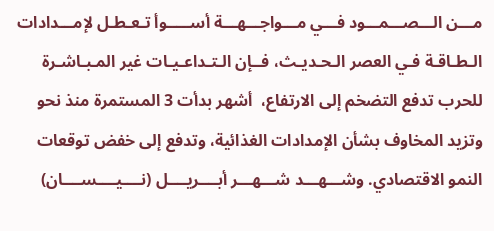مـــن الـــصـــمـــود فـــي مـــواجـــهـــة أســـــوأ تـعـطـل لإمـــدادات الـطـاقـة فـي العصر الـحـديـث، فــإن الـتـداعـيـات غير المـبـاشـرة للحرب تدفع التضخم إلى الارتفاع، ‌ أشهر بدأت 3 المستمرة منذ نحو وتزيد المخاوف بشأن الإمدادات الغذائية، وتدفع إلى خفض توقعات النمو الاقتصادي. وشـــهـــد شـــهـــر أبــــريــــل (نــــيــــســــان)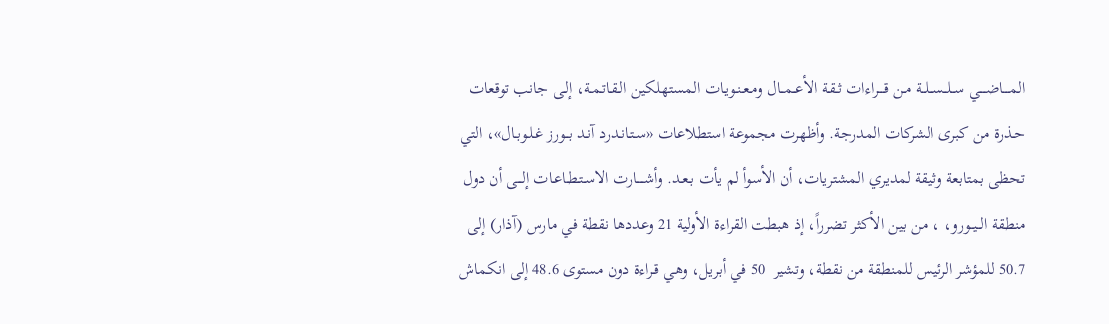المــــاضــــي ســلــســلــة مـن قــــراءات ثـقـة الأعــمــال ومـعـنـويـات المستهلكين الـقـاتـمـة، إلـى جانب توقعات حـذرة من كبرى الشركات المدرجة. وأظهرت مجموعة استطلاعات «سـتـانـدرد آنـد بــورز غـلـوبـال»، التي تحظى بمتابعة وثيقة لمديري المشتريات، أن الأسوأ لم يأت بـعـد. وأشـــــارت الاسـتـطـاعـات إلـــى أن دول منطقة الــيــورو، ، من بين الأكثر تضرراً، إذ هبطت القراءة الأولية 21 وعددها نقطة في مارس (آذار) إلى 50.7 للمؤشر الرئيس للمنطقة من نقطة، وتشير  50 في أبريل، وهي قـراءة دون مستوى 48.6 إلى انكماش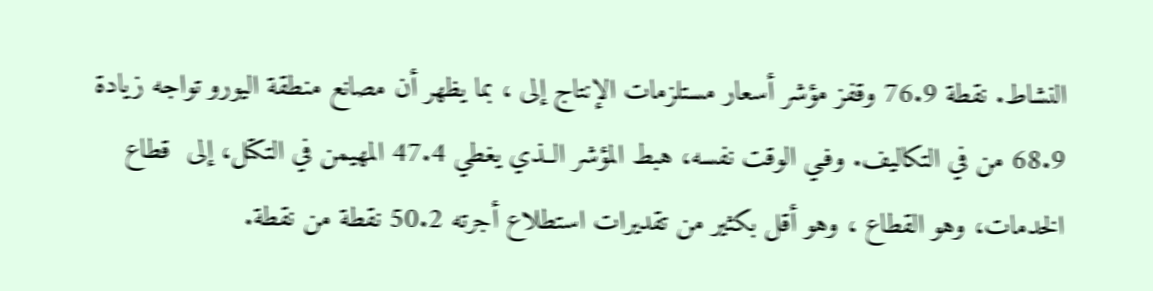النشاط. نقطة 76.9 وقفز مؤشر أسعار مستلزمات الإنتاج إلى ، بما يظهر أن مصانع منطقة اليورو تواجه زيادة 68.9 من في التكاليف. وفـي الوقت نفسه، هبط المؤشر الــذي يغطي 47.4 المهيمن في التكتل، إلى  قطاع الخدمات، وهو القطاع ، وهو أقل بكثير من تقديرات استطلاع أجرته 50.2 نقطة من نقطة.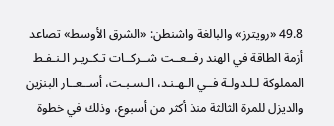49.8 «رويترز» والبالغة واشنطن: «الشرق الأوسط» تصاعد أزمة الطاقة في الهند رفــعــت شــركــات تـكـريـر الـنـفـط المملوكة لـلـدولـة فــي الـهـنـد، الـسـبـت، أســعــار البنزين والديزل للمرة الثالثة منذ أكثر من أسبوع، وذلك في خطوة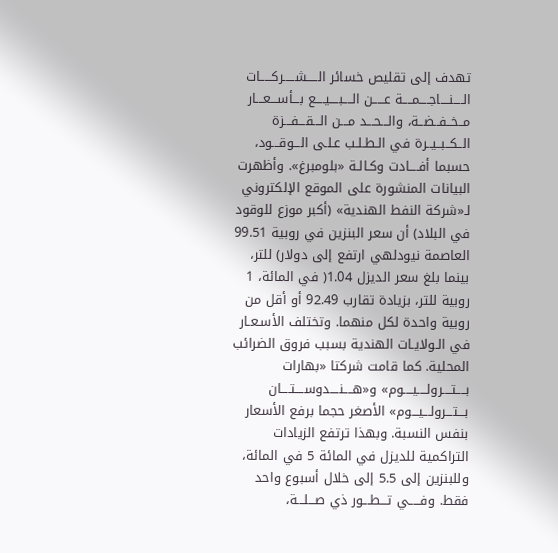تهدف إلى تقليص خسائر الـــــشـــــركـــــات الــــنــــاجــــمــــة عـــــن الــــبــــيــــع بـــأســـعـــار مــخــفــضــة، والـــحـــد مـــن الـــقـــفـــزة الــكــبــيــرة في الـطـلـب عـلـى الـــوقـــود، حسبما أفــــادت وكـالـة «بلومبرغ». وأظهرت البيانات المنشورة على الموقع الإلكتروني لـ«شركة النفط الهندية» (أكبر موزع للوقود في البلاد) أن سعر البنزين في روبية 99.51 العاصمة نيودلهي ارتفع إلى دولار) للتر، بينما بلغ سعر الديزل 1.04( في المائة، 1 روبية للتر، بزيادة تقارب 92.49 أو أقل من روبية واحدة لكل منهما. وتختلف الأسـعـار في الـولايـات الهندية بسبب فروق الضرائب المحلية. كما قامت شركتا «بهارات بــــتــــرولــــيــــوم» و«هــــنــــدوســــتــــان بـــتـــرولـــيـــوم» الأصغر حجما برفع الأسعار بنفس النسبة. وبهذا ترتفع الزيادات التراكمية للديزل في المائة 5 في المائة، وللبنزين إلى 5.5 إلى خلال أسبوع واحد فقط. وفـــــي تـــطـــور ذي صـــلـــة،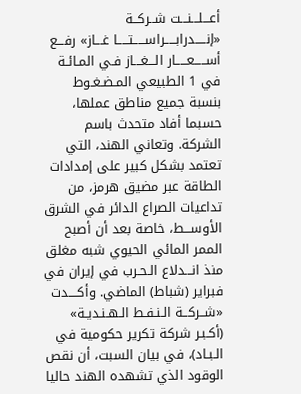أعـــلـــنـــت شــركــة «إنـــــدرابـــــراســـــتـــــا غـــاز» رفـــع أســـــعـــــار الـــغـــاز فـي المـائـة في 1 الطبيعي المـضـغـوط بنسبة جميع مناطق عملها، حسبما أفاد متحدث باسم الشركة. وتعاني الهند، التي تعتمد بشكل كبير على إمدادات الطاقة عبر مضيق هرمز، من تداعيات الصراع الدائر في الشرق الأوســـط، خاصة بعد أن أصبح الممر المائي الحيوي شبه مغلق منذ انـــدلاع الـحـرب في إيران في فبراير (شباط) الماضي. وأكــــدت «شــركــة الـنـفـط الـهـنـديـة» (أكـبـر شركة تكرير حكومية في الـبـاد)، في بيان السبت، أن نقص الوقود الذي تشهده الهند حاليا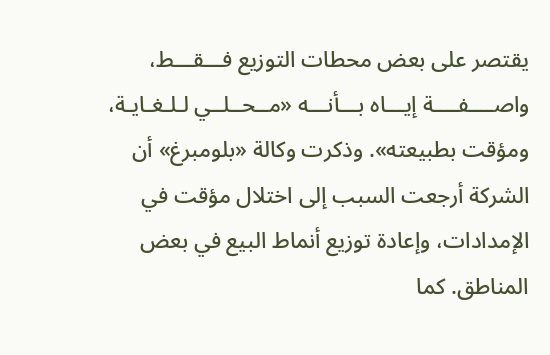يقتصر على بعض محطات التوزيع فـــقـــط، واصــــفــــة إيـــاه بـــأنـــه «مــحــلــي لـلـغـايـة، ومؤقت بطبيعته». وذكرت وكالة «بلومبرغ» أن الشركة أرجعت السبب إلى اختلال مؤقت في الإمدادات، وإعادة توزيع أنماط البيع في بعض المناطق. كما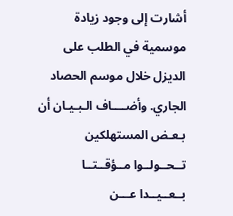أشارت إلى وجود زيادة موسمية في الطلب على الديزل خلال موسم الحصاد الجاري. وأضــــاف الـبـيـان أن بـعـض المستهلكين تــحــولــوا مــؤقــتــا بــعــيــدا عـــن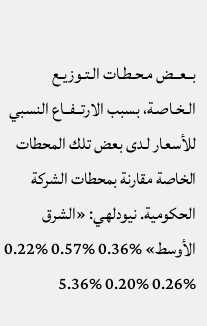بــعــض مـحـطـات الـتـوزيـع الـخـاصـة، بسبب الارتــفــاع النسبي للأسعار لـدى بعض تلك المحطات الخاصة مقارنة بمحطات الشركة الحكومية. نيودلهي: «الشرق الأوسط» %0.36 %0.57 %0.22 %0.26 %0.20 %5.36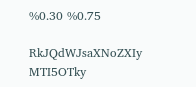%0.30 %0.75

RkJQdWJsaXNoZXIy MTI5OTky